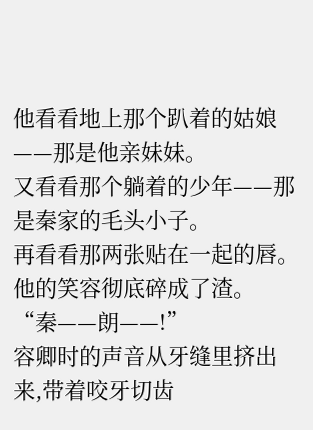他看看地上那个趴着的姑娘——那是他亲妹妹。
又看看那个躺着的少年——那是秦家的毛头小子。
再看看那两张贴在一起的唇。
他的笑容彻底碎成了渣。
“秦——朗——!”
容卿时的声音从牙缝里挤出来,带着咬牙切齿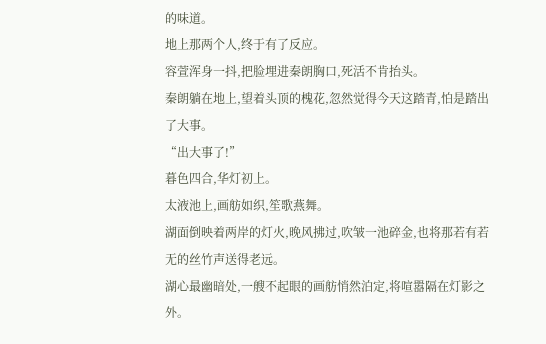的味道。
地上那两个人,终于有了反应。
容萱浑身一抖,把脸埋进秦朗胸口,死活不肯抬头。
秦朗躺在地上,望着头顶的槐花,忽然觉得今天这踏青,怕是踏出了大事。
“出大事了!”
暮色四合,华灯初上。
太液池上,画舫如织,笙歌燕舞。
湖面倒映着两岸的灯火,晚风拂过,吹皱一池碎金,也将那若有若无的丝竹声送得老远。
湖心最幽暗处,一艘不起眼的画舫悄然泊定,将喧嚣隔在灯影之外。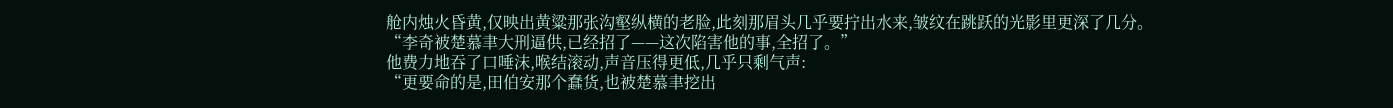舱内烛火昏黄,仅映出黄粱那张沟壑纵横的老脸,此刻那眉头几乎要拧出水来,皱纹在跳跃的光影里更深了几分。
“李奇被楚慕聿大刑逼供,已经招了——这次陷害他的事,全招了。”
他费力地吞了口唾沫,喉结滚动,声音压得更低,几乎只剩气声:
“更要命的是,田伯安那个蠢货,也被楚慕聿挖出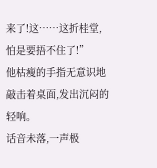来了!这……这折桂堂,怕是要捂不住了!”
他枯瘦的手指无意识地敲击着桌面,发出沉闷的轻响。
话音未落,一声极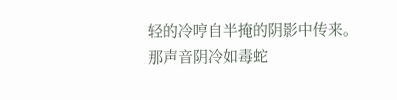轻的冷哼自半掩的阴影中传来。
那声音阴冷如毒蛇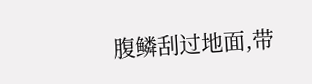腹鳞刮过地面,带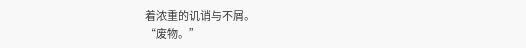着浓重的讥诮与不屑。
“废物。”